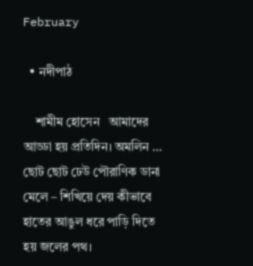February

  • নদীপাঠ

    শামীম হোসেন   আমাদের আড্ডা হয় প্রতিদিন। অমলিন …   ছোট ছোট ঢেউ পৌরাণিক ডানা মেলে – শিখিয়ে দেয় কীভাবে হাতের আঙুল ধরে পাড়ি দিতে হয় জলের পথ।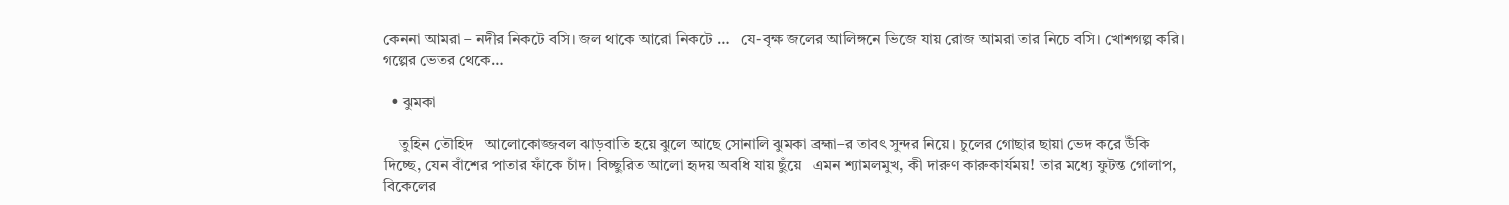কেননা আমরা – নদীর নিকটে বসি। জল থাকে আরো নিকটে …   যে-বৃক্ষ জলের আলিঙ্গনে ভিজে যায় রোজ আমরা তার নিচে বসি। খোশগল্প করি। গল্পের ভেতর থেকে…

  • ঝুমকা

    তুহিন তৌহিদ   আলোকোজ্জবল ঝাড়বাতি হয়ে ঝুলে আছে সোনালি ঝুমকা ব্রহ্মা–র তাবৎ সুন্দর নিয়ে। চুলের গোছার ছায়া ভেদ করে উঁকি দিচ্ছে, যেন বাঁশের পাতার ফাঁকে চাঁদ। বিচ্ছুরিত আলো হৃদয় অবধি যায় ছুঁয়ে   এমন শ্যামলমুখ, কী দারুণ কারুকার্যময়! তার মধ্যে ফুটন্ত গোলাপ, বিকেলের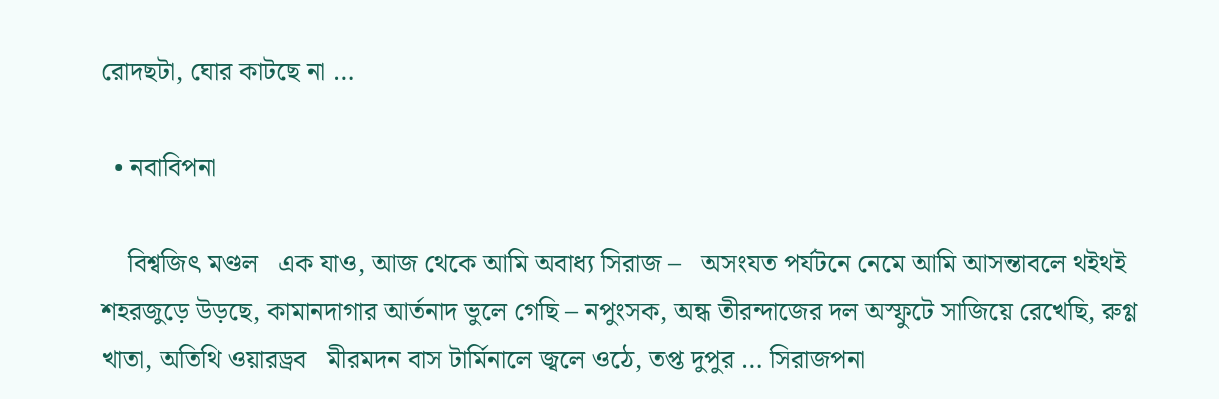রোদছটা, ঘোর কাটছে না …

  • নবাবিপনা

    বিশ্বজিৎ মণ্ডল   এক যাও, আজ থেকে আমি অবাধ্য সিরাজ –   অসংযত পর্যটনে নেমে আমি আসন্তাবলে থইথই শহরজুড়ে উড়ছে, কামানদাগার আর্তনাদ ভুলে গেছি – নপুংসক, অন্ধ তীরন্দাজের দল অস্ফুটে সাজিয়ে রেখেছি, রুগ্ণ খাতা, অতিথি ওয়ারড্রব   মীরমদন বাস টার্মিনালে জ্বলে ওঠে, তপ্ত দুপুর … সিরাজপনা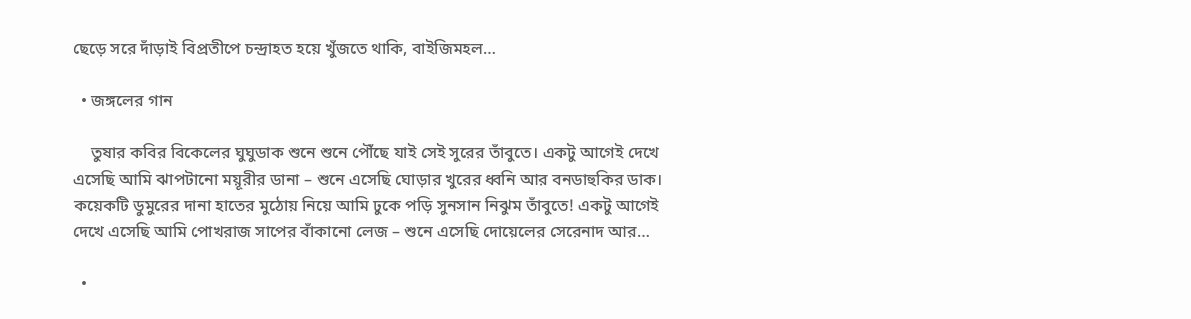ছেড়ে সরে দাঁড়াই বিপ্রতীপে চন্দ্রাহত হয়ে খুঁজতে থাকি, বাইজিমহল…

  • জঙ্গলের গান

    তুষার কবির বিকেলের ঘুঘুডাক শুনে শুনে পৌঁছে যাই সেই সুরের তাঁবুতে। একটু আগেই দেখে এসেছি আমি ঝাপটানো ময়ূরীর ডানা – শুনে এসেছি ঘোড়ার খুরের ধ্বনি আর বনডাহুকির ডাক। কয়েকটি ডুমুরের দানা হাতের মুঠোয় নিয়ে আমি ঢুকে পড়ি সুনসান নিঝুম তাঁবুতে! একটু আগেই দেখে এসেছি আমি পোখরাজ সাপের বাঁকানো লেজ – শুনে এসেছি দোয়েলের সেরেনাদ আর…

  •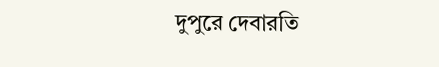দুপুরে দেবারতি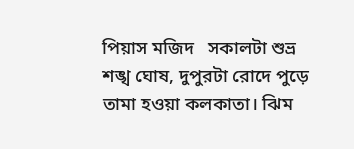পিয়াস মজিদ   সকালটা শুভ্র শঙ্খ ঘোষ, দুপুরটা রোদে পুড়ে তামা হওয়া কলকাতা। ঝিম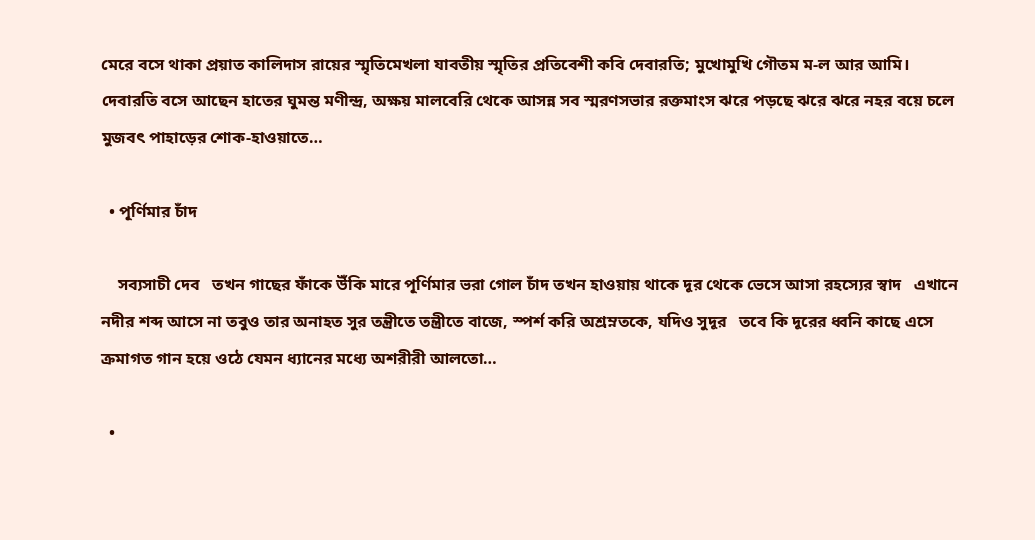মেরে বসে থাকা প্রয়াত কালিদাস রায়ের স্মৃতিমেখলা যাবতীয় স্মৃতির প্রতিবেশী কবি দেবারতি; মুখোমুখি গৌতম ম-ল আর আমি। দেবারতি বসে আছেন হাতের ঘুমন্ত মণীন্দ্র, অক্ষয় মালবেরি থেকে আসন্ন সব স্মরণসভার রক্তমাংস ঝরে পড়ছে ঝরে ঝরে নহর বয়ে চলে মুজবৎ পাহাড়ের শোক-হাওয়াতে…

  • পূর্ণিমার চাঁদ

    সব্যসাচী দেব   তখন গাছের ফাঁকে উঁকি মারে পূর্ণিমার ভরা গোল চাঁদ তখন হাওয়ায় থাকে দূর থেকে ভেসে আসা রহস্যের স্বাদ   এখানে নদীর শব্দ আসে না তবুও তার অনাহত সুর তন্ত্রীতে তন্ত্রীতে বাজে, স্পর্শ করি অশ্রম্নতকে, যদিও সুদূর   তবে কি দূরের ধ্বনি কাছে এসে ক্রমাগত গান হয়ে ওঠে যেমন ধ্যানের মধ্যে অশরীরী আলতো…

  •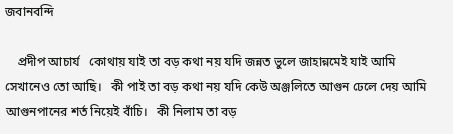জবানবন্দি

    প্রদীপ আচার্য   কোথায় যাই তা বড় কথা নয় যদি জন্নত ভুলে জাহান্নমেই যাই আমি সেখানেও তো আছি।   কী পাই তা বড় কথা নয় যদি কেউ অঞ্জলিতে আগুন ঢেলে দেয় আমি আগুনপানের শর্ত নিয়েই বাঁচি।   কী নিলাম তা বড়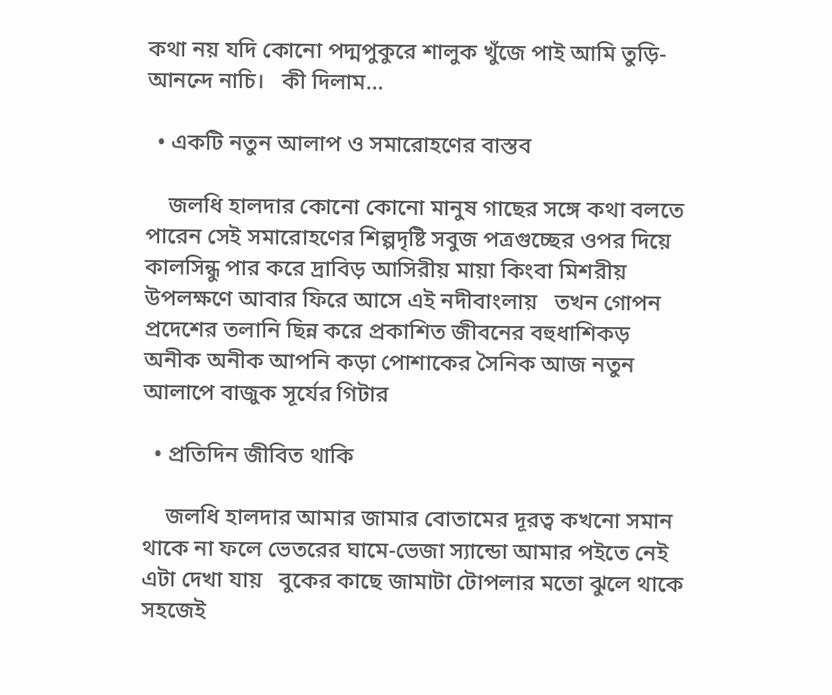কথা নয় যদি কোনো পদ্মপুকুরে শালুক খুঁজে পাই আমি তুড়ি-আনন্দে নাচি।   কী দিলাম…

  • একটি নতুন আলাপ ও সমারোহণের বাস্তব

    জলধি হালদার কোনো কোনো মানুষ গাছের সঙ্গে কথা বলতে পারেন সেই সমারোহণের শিল্পদৃষ্টি সবুজ পত্রগুচ্ছের ওপর দিয়ে কালসিন্ধু পার করে দ্রাবিড় আসিরীয় মায়া কিংবা মিশরীয় উপলক্ষণে আবার ফিরে আসে এই নদীবাংলায়   তখন গোপন প্রদেশের তলানি ছিন্ন করে প্রকাশিত জীবনের বহুধাশিকড় অনীক অনীক আপনি কড়া পোশাকের সৈনিক আজ নতুন আলাপে বাজুক সূর্যের গিটার

  • প্রতিদিন জীবিত থাকি

    জলধি হালদার আমার জামার বোতামের দূরত্ব কখনো সমান থাকে না ফলে ভেতরের ঘামে-ভেজা স্যান্ডো আমার পইতে নেই এটা দেখা যায়   বুকের কাছে জামাটা টোপলার মতো ঝুলে থাকে সহজেই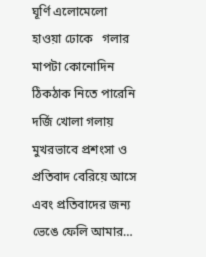ঘূর্ণি এলোমেলো হাওয়া ঢোকে   গলার মাপটা কোনোদিন ঠিকঠাক নিতে পারেনি দর্জি খোলা গলায় মুখরভাবে প্রশংসা ও প্রতিবাদ বেরিয়ে আসে এবং প্রতিবাদের জন্য ভেঙে ফেলি আমার…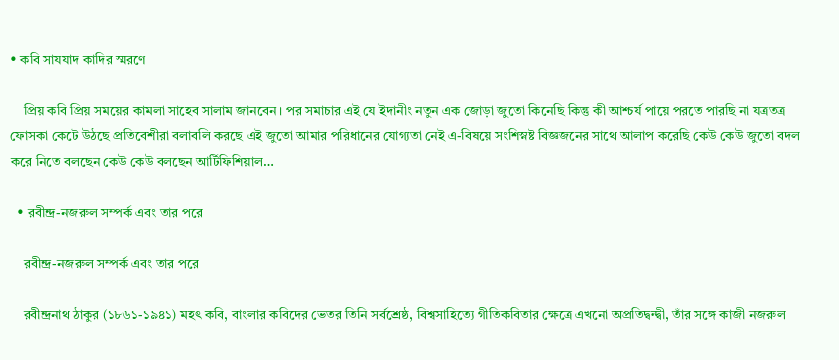• কবি সাযযাদ কাদির স্মরণে

    প্রিয় কবি প্রিয় সময়ের কামলা সাহেব সালাম জানবেন। পর সমাচার এই যে ইদানীং নতুন এক জোড়া জুতো কিনেছি কিন্তু কী আশ্চর্য পায়ে পরতে পারছি না যত্রতত্র ফোসকা কেটে উঠছে প্রতিবেশীরা বলাবলি করছে এই জুতো আমার পরিধানের যোগ্যতা নেই এ-বিষয়ে সংশিস্নষ্ট বিজ্ঞজনের সাথে আলাপ করেছি কেউ কেউ জুতো বদল করে নিতে বলছেন কেউ কেউ বলছেন আর্টিফিশিয়াল…

  • রবীন্দ্র-নজরুল সম্পর্ক এবং তার পরে

    রবীন্দ্র-নজরুল সম্পর্ক এবং তার পরে

    রবীন্দ্রনাথ ঠাকুর (১৮৬১-১৯৪১) মহৎ কবি, বাংলার কবিদের ভেতর তিনি সর্বশ্রেষ্ঠ, বিশ্বসাহিত্যে গীতিকবিতার ক্ষেত্রে এখনো অপ্রতিদ্বন্দ্বী, তাঁর সঙ্গে কাজী নজরুল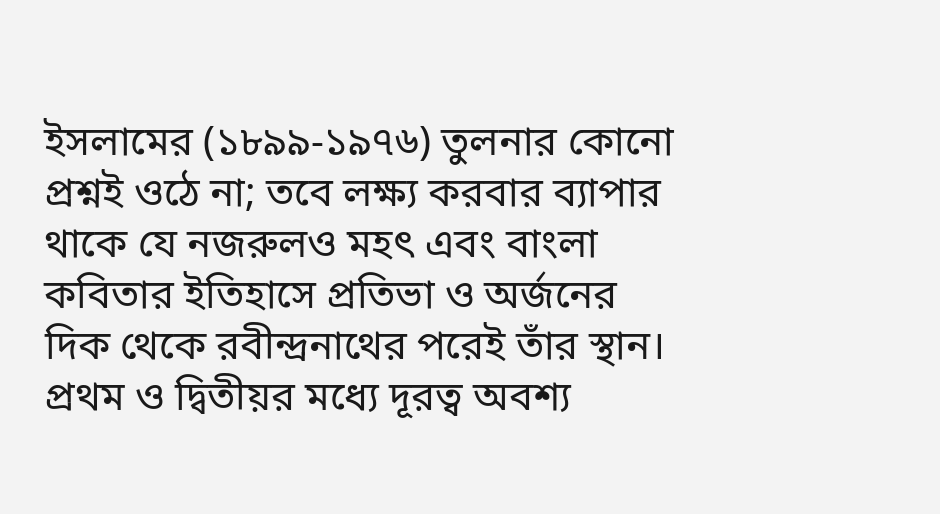ইসলামের (১৮৯৯-১৯৭৬) তুলনার কোনো প্রশ্নই ওঠে না; তবে লক্ষ্য করবার ব্যাপার থাকে যে নজরুলও মহৎ এবং বাংলা কবিতার ইতিহাসে প্রতিভা ও অর্জনের দিক থেকে রবীন্দ্রনাথের পরেই তাঁর স্থান। প্রথম ও দ্বিতীয়র মধ্যে দূরত্ব অবশ্য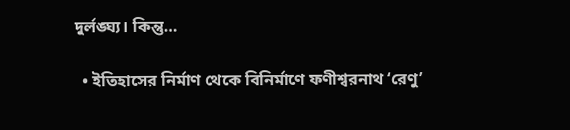দুর্লঙ্ঘ্য। কিন্তু…

  • ইতিহাসের নির্মাণ থেকে বিনির্মাণে ফণীশ্বরনাথ ‘রেণু’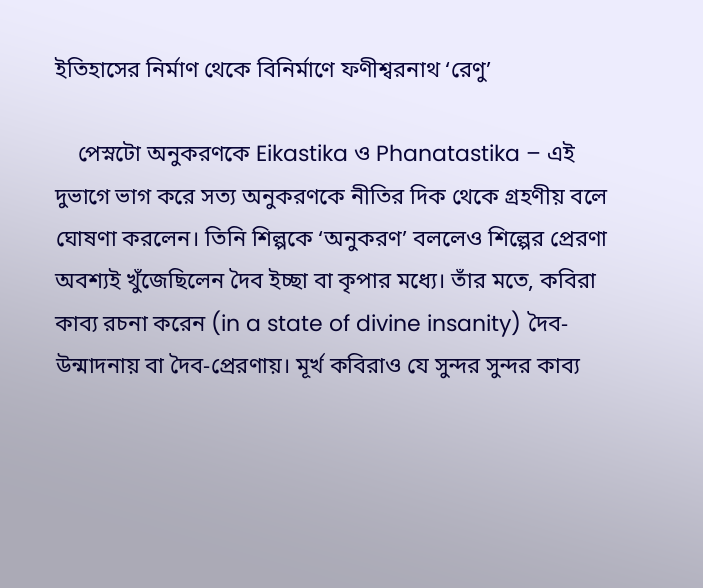ইতিহাসের নির্মাণ থেকে বিনির্মাণে ফণীশ্বরনাথ ‘রেণু’

    পেস্নটো অনুকরণকে Eikastika ও Phanatastika – এই দুভাগে ভাগ করে সত্য অনুকরণকে নীতির দিক থেকে গ্রহণীয় বলে ঘোষণা করলেন। তিনি শিল্পকে ‘অনুকরণ’ বললেও শিল্পের প্রেরণা অবশ্যই খুঁজেছিলেন দৈব ইচ্ছা বা কৃপার মধ্যে। তাঁর মতে, কবিরা কাব্য রচনা করেন (in a state of divine insanity) দৈব-উন্মাদনায় বা দৈব-প্রেরণায়। মূর্খ কবিরাও যে সুন্দর সুন্দর কাব্য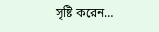সৃষ্টি করেন…